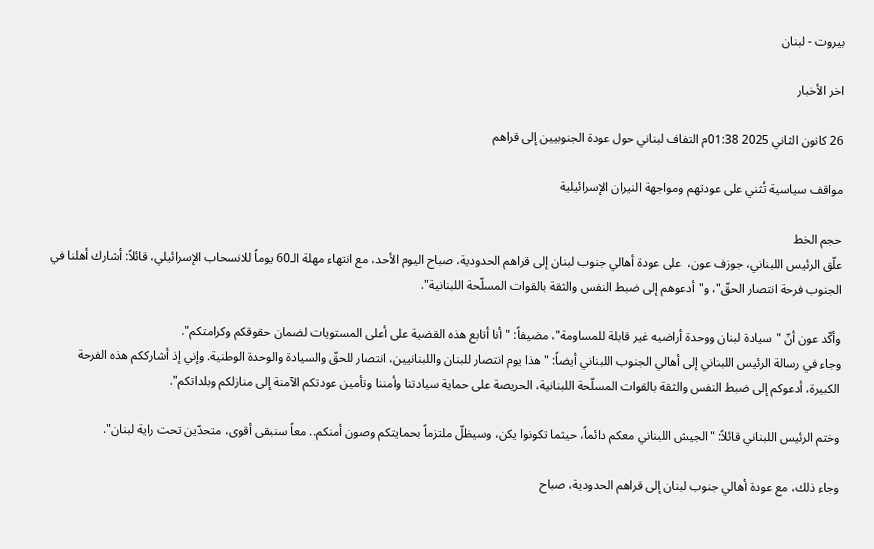بيروت - لبنان

اخر الأخبار

26 كانون الثاني 2025 01:38م التفاف لبناني حول عودة الجنوبيين إلى قراهم

مواقف سياسية تُثني على عودتهم ومواجهة النيران الإسرائيلية

حجم الخط
علّق الرئيس اللبناني، جوزف عون،  على عودة أهالي جنوب لبنان إلى قراهم الحدودية، صباح اليوم الأحد، مع انتهاء مهلة الـ60 يوماً للانسحاب الإسرائيلي، قائلاً: أشارك أهلنا في الجنوب فرحة انتصار الحقّ"، و"أدعوهم إلى ضبط النفس والثقة بالقوات المسلّحة اللبنانية".

وأكّد عون أنّ "سيادة لبنان ووحدة أراضيه غير قابلة للمساومة"، مضيفاً: "أنا أتابع هذه القضية على أعلى المستويات لضمان حقوقكم وكرامتكم".
وجاء في رسالة الرئيس اللبناني إلى أهالي الجنوب اللبناني أيضاً: "هذا يوم انتصار للبنان واللبنانيين، انتصار للحقّ والسيادة والوحدة الوطنية. وإني إذ أشارككم هذه الفرحة الكبيرة، أدعوكم إلى ضبط النفس والثقة بالقوات المسلّحة اللبنانية، الحريصة على حماية سيادتنا وأمننا وتأمين عودتكم الآمنة إلى منازلكم وبلداتكم".

وختم الرئيس اللبناني قائلاً: "الجيش اللبناني معكم دائماً، حيثما تكونوا يكن، وسيظلّ ملتزماً بحمايتكم وصون أمنكم.. معاً سنبقى أقوى، متحدّين تحت راية لبنان".

وجاء ذلك، مع عودة أهالي جنوب لبنان إلى قراهم الحدودية، صباح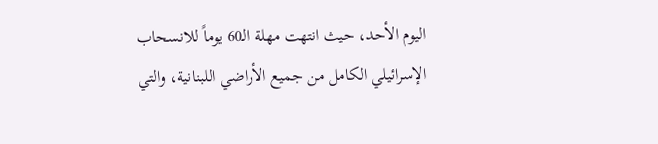اليوم الأحد، حيث انتهت مهلة الـ60 يوماً للانسحاب الإسرائيلي الكامل من جميع الأراضي اللبنانية، والتي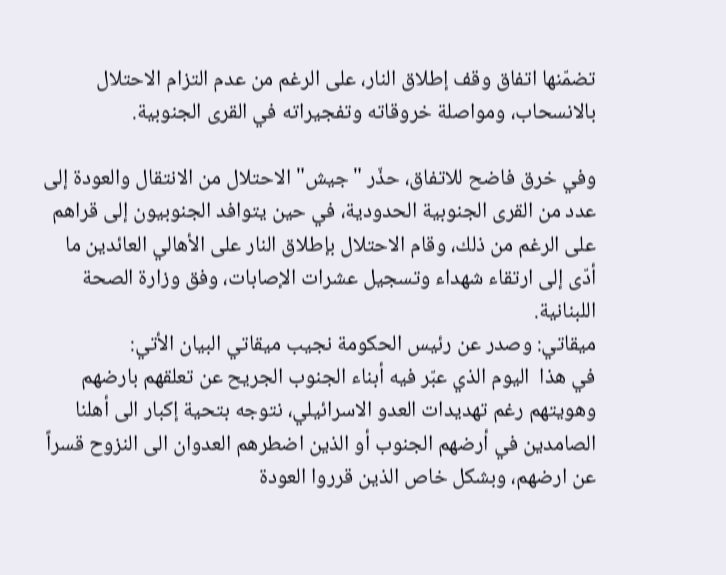تضمّنها اتفاق وقف إطلاق النار، على الرغم من عدم التزام الاحتلال بالانسحاب، ومواصلة خروقاته وتفجيراته في القرى الجنوبية.

وفي خرق فاضح للاتفاق، حذّر "جيش" الاحتلال من الانتقال والعودة إلى عدد من القرى الجنوبية الحدودية، في حين يتوافد الجنوبيون إلى قراهم على الرغم من ذلك، وقام الاحتلال بإطلاق النار على الأهالي العائدين ما أدّى إلى ارتقاء شهداء وتسجيل عشرات الإصابات، وفق وزارة الصحة اللبنانية.
ميقاتي: وصدر عن رئيس الحكومة نجيب ميقاتي البيان الأتي:
في هذا  اليوم الذي عبّر فيه أبناء الجنوب الجريح عن تعلقهم بارضهم وهويتهم رغم تهديدات العدو الاسرائيلي، نتوجه بتحية إكبار الى أهلنا الصامدين في أرضهم الجنوب أو الذين اضطرهم العدوان الى النزوح قسراً عن ارضهم، وبشكل خاص الذين قرروا العودة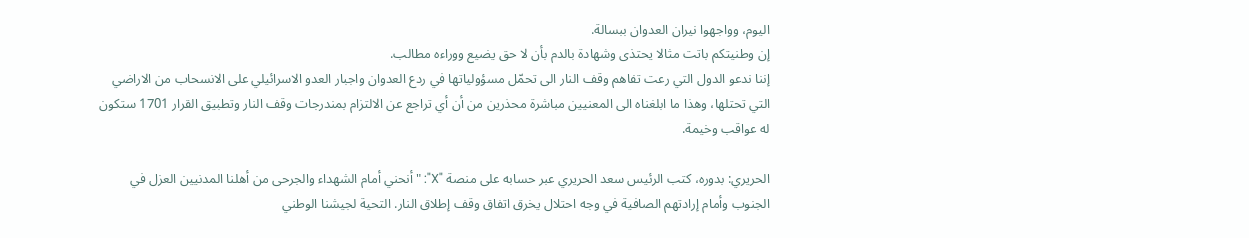اليوم، وواجهوا نيران العدوان ببسالة.
إن وطنيتكم باتت مثالا يحتذى وشهادة بالدم بأن لا حق يضيع ووراءه مطالب.
إننا ندعو الدول التي رعت تفاهم وقف النار الى تحمّل مسؤولياتها في ردع العدوان واجبار العدو الاسرائيلي على الانسحاب من الاراضي التي تحتلها، وهذا ما ابلغناه الى المعنيين مباشرة محذرين من أن أي تراجع عن الالتزام بمندرجات وقف النار وتطبيق القرار 1701 ستكون له عواقب وخيمة.

الحريري: بدوره، كتب الرئيس سعد الحريري عبر حسابه على منصة "X": "أنحني أمام الشهداء والجرحى من أهلنا المدنيين العزل في الجنوب وأمام إرادتهم الصافية في وجه احتلال يخرق اتفاق وقف إطلاق النار. التحية لجيشنا الوطني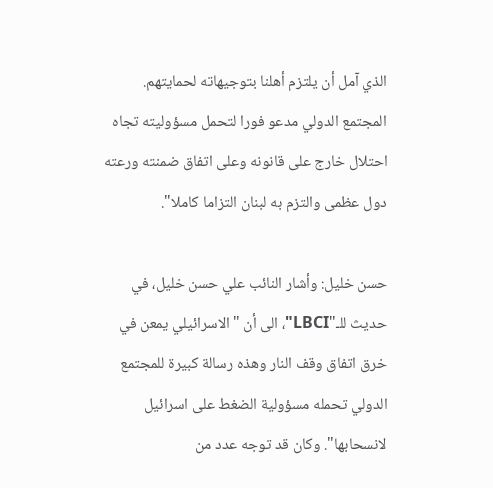الذي آمل أن يلتزم أهلنا بتوجيهاته لحمايتهم. المجتمع الدولي مدعو فورا لتحمل مسؤوليته تجاه احتلال خارج على قانونه وعلى اتفاق ضمنته ورعته دول عظمى والتزم به لبنان التزاما كاملا".

حسن خليل: وأشار النائب علي حسن خليل، في حديث للـ"LBCI"، الى أن "الاسرائيلي يمعن في خرق اتفاق وقف النار وهذه رسالة كبيرة للمجتمع الدولي تحمله مسؤولية الضغط على اسرائيل لانسحابها". وكان قد توجه عدد من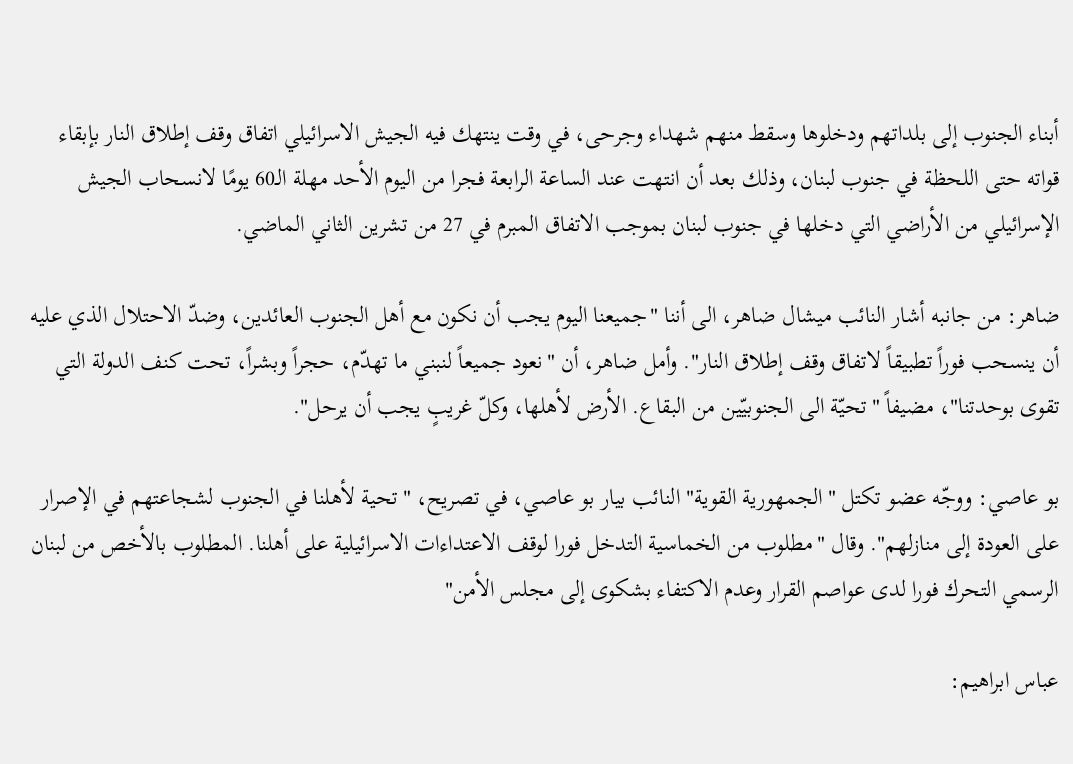أبناء الجنوب إلى بلداتهم ودخلوها وسقط منهم شهداء وجرحى، في وقت ينتهك فيه الجيش الاسرائيلي اتفاق وقف إطلاق النار بإبقاء قواته حتى اللحظة في جنوب لبنان، وذلك بعد أن انتهت عند الساعة الرابعة فجرا من اليوم الأحد مهلة الـ60 يومًا لانسحاب الجيش الإسرائيلي من الأراضي التي دخلها في جنوب لبنان بموجب الاتفاق المبرم في 27 من تشرين الثاني الماضي.

ضاهر: من جانبه أشار النائب ميشال ضاهر، الى أننا "جميعنا اليوم يجب أن نكون مع أهل الجنوب العائدين، وضدّ الاحتلال الذي عليه أن ينسحب فوراً تطبيقاً لاتفاق وقف إطلاق النار". وأمل ضاهر، أن "نعود جميعاً لنبني ما تهدّم، حجراً وبشراً، تحت كنف الدولة التي تقوى بوحدتنا"، مضيفاً "تحيّة الى الجنوبيّين من البقاع. الأرض لأهلها، وكلّ غريبٍ يجب أن يرحل".

بو عاصي: ووجّه عضو تكتل "الجمهورية القوية" النائب بيار بو عاصي، في تصريح، "تحية لأهلنا في الجنوب لشجاعتهم في الإصرار على العودة إلى منازلهم". وقال "مطلوب من الخماسية التدخل فورا لوقف الاعتداءات الاسرائيلية على أهلنا. المطلوب بالأخص من لبنان الرسمي التحرك فورا لدى عواصم القرار وعدم الاكتفاء بشكوى إلى مجلس الأمن"

عباس ابراهيم: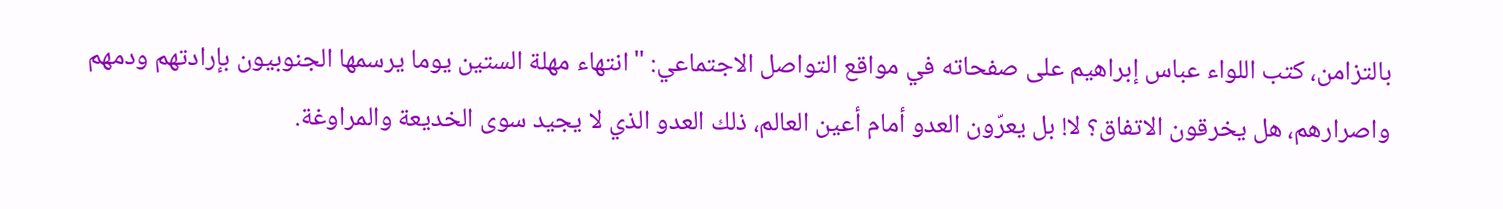بالتزامن، كتب اللواء عباس إبراهيم على صفحاته في مواقع التواصل الاجتماعي: "انتهاء مهلة الستين يوما يرسمها الجنوبيون بإرادتهم ودمهم واصرارهم، هل يخرقون الاتفاق؟ لا! بل يعرّون العدو أمام أعين العالم، ذلك العدو الذي لا يجيد سوى الخديعة والمراوغة.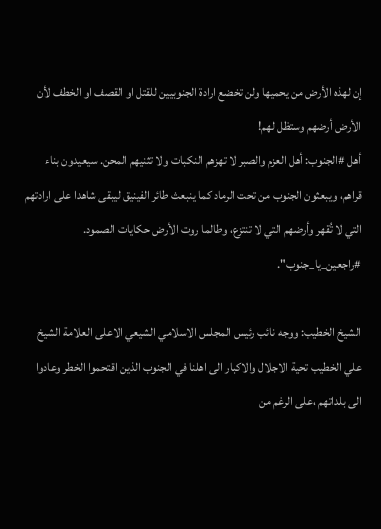إن لهذه الأرض من يحميها ولن تخضع ارادة الجنوبيين للقتل او القصف او الخطف لأن الأرض أرضهم وستظل لهم!
أهل #الجنوب: أهل العزم والصبر لا تهزهم النكبات ولا تثنيهم المحن. سيعيدون بناء قراهم، ويبعثون الجنوب من تحت الرماد كما ينبعث طائر الفينيق ليبقى شاهدا على ارادتهم التي لا تُقهر وأرضهم التي لا تنتزع، وطالما روت الأرض حكايات الصمود. #راجعين_يا_جنوب".

الشيخ الخطيب: ووجه نائب رئيس المجلس الاسلامي الشيعي الاعلى العلامة الشيخ علي الخطيب تحية الاجلال والاكبار الى اهلنا في الجنوب الذين اقتحموا الخطر وعادوا الى بلداتهم ،على الرغم من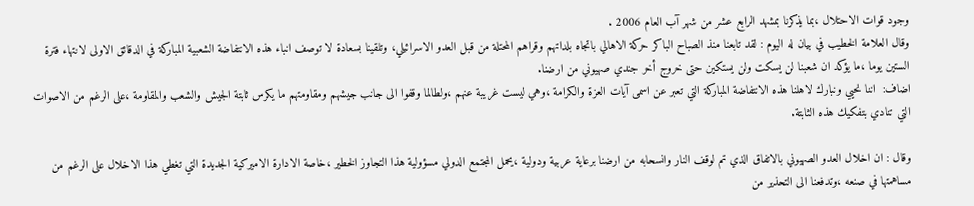وجود قوات الاحتلال ،بما يذكرنا بمشهد الرابع عشر من شهر آب العام 2006 .
وقال العلامة الخطيب في بيان له اليوم : لقد تابعنا منذ الصباح الباكر حركة الاهالي باتجاه بلداتهم وقراهم المحتلة من قبل العدو الاسرائيلي، وتلقينا بسعادة لا توصف انباء هذه الانتفاضة الشعبية المباركة في الدقائق الاولى لانتهاء فترة الستين يوما ،ما يؤكد ان شعبنا لن يسكت ولن يستكين حتى خروج أخر جندي صهيوني من ارضنا.
اضاف:  اننا نحيي ونبارك لاهلنا هذه الانتفاضة المباركة التي تعبر عن اسمى آيات العزة والكرامة ،وهي ليست غريبة عنهم ،ولطالما وقفوا الى جانب جيشهم ومقاومتهم ما يكرس ثابتة الجيش والشعب والمقاومة ،على الرغم من الاصوات التي تنادي بتفكيك هذه الثابتة.

وقال : ان اخلال العدو الصهيوني بالاتفاق الذي تم لوقف النار وانسحابه من ارضنا برعاية عربية ودولية ،يحمل المجتمع الدولي مسؤولية هذا التجاوز الخطير ،خاصة الادارة الاميركية الجديدة التي تغطي هذا الاخلال على الرغم من مساهمتها في صنعه ،وتدفعنا الى التحذير من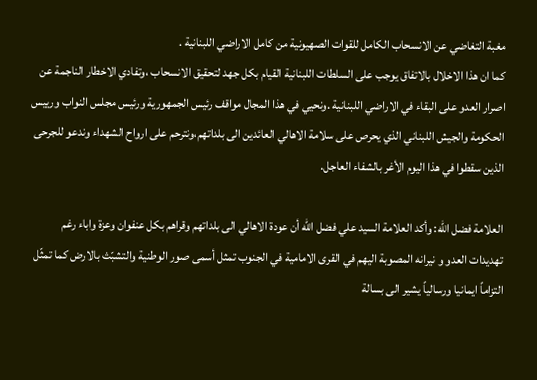مغبة التغاضي عن الانسحاب الكامل للقوات الصهيونية من كامل الاراضي اللبنانية .
كما ان هذا الاخلال بالاتفاق يوجب على السلطات اللبنانية القيام بكل جهد لتحقيق الانسحاب ،وتفادي الاخطار الناجمة عن اصرار العدو على البقاء في الاراضي اللبنانية .ونحيي في هذا المجال مواقف رئيس الجمهورية ورئيس مجلس النواب ورييس الحكومة والجيش اللبناني الذي يحرص على سلامة الاهالي العائدين الى بلداتهم،ونترحم على ارواح الشهداء وندعو للجرحى الذين سقطوا في هذا اليوم الأغر بالشفاء العاجل.

العلامة فضل الله: وأكد العلامة السيد علي فضل الله أن عودة الاهالي الى بلداتهم وقراهم بكل عنفوان وعزة واباء رغم تهديدات العدو و نيرانه المصوبة اليهم في القرى الامامية في الجنوب تمثل أسمى صور الوطنية والتشبّث بالارض كما تمثّل التزاماً ايمانيا ورسالياً يشير الى بسالة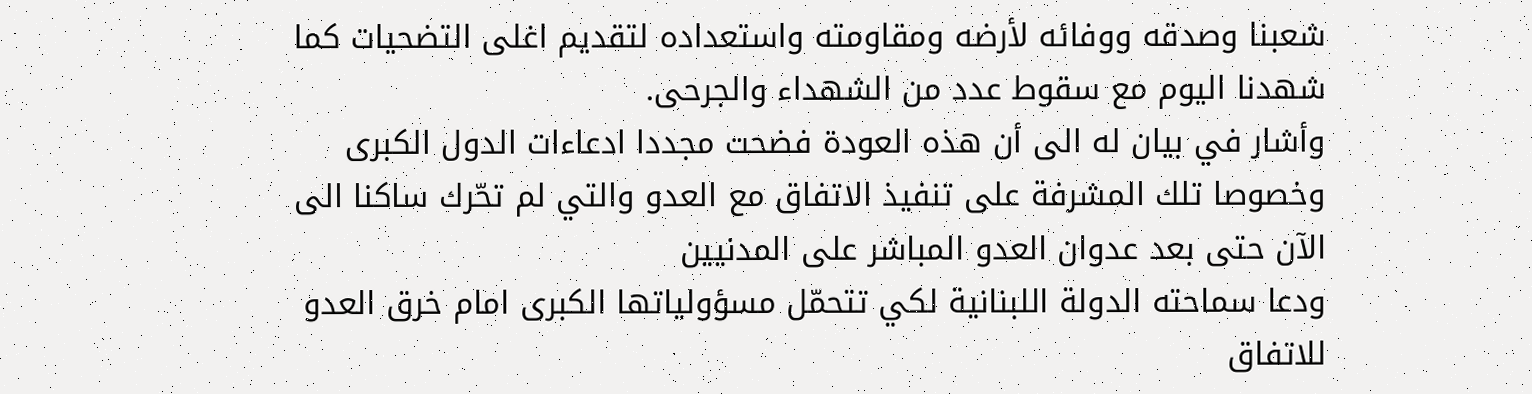شعبنا وصدقه ووفائه لأرضه ومقاومته واستعداده لتقديم اغلى التضحيات كما شهدنا اليوم مع سقوط عدد من الشهداء والجرحى.
وأشار في بيان له الى أن هذه العودة فضحت مجددا ادعاءات الدول الكبرى وخصوصا تلك المشرفة على تنفيذ الاتفاق مع العدو والتي لم تحّرك ساكنا الى الآن حتى بعد عدوان العدو المباشر على المدنيين
ودعا سماحته الدولة اللبنانية لكي تتحمّل مسؤولياتها الكبرى امام خرق العدو للاتفاق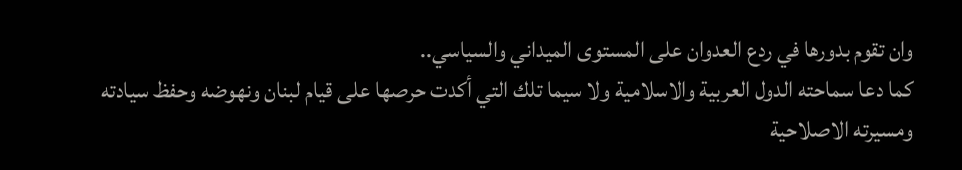وان تقوم بدورها في ردع العدوان على المستوى الميداني والسياسي..
كما دعا سماحته الدول العربية والاسلامية ولا سيما تلك التي أكدت حرصها على قيام لبنان ونهوضه وحفظ سيادته ومسيرته الاصلاحية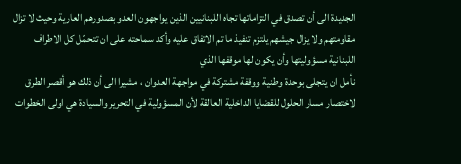الجديدة الى أن تصدق في التزاماتها تجاه اللبنانيين الذين يواجهون العدو بصدورهم العارية وحيث لا تزال مقاومتهم ولا يزال جيشهم يلتزم تنفيذ ما تم الاتفاق عليه وأكد سماحته على ان تتحمّل كل الاطراف اللبنانية مسؤوليتها وأن يكون لها موقفها الذي
نأمل ان يتجلى بوحدة وطنية ووقفة مشتركة في مواجهة العدوان ، مشيرا الى أن ذلك هو أقصر الطرق لاختصار مسار الحلول للقضايا الداخلية العالقة لأن المسؤولية في التحرير والسيادة هي اولى الخطوات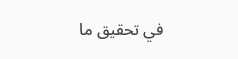في تحقيق ما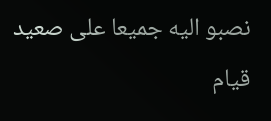نصبو اليه جميعا على صعيد قيام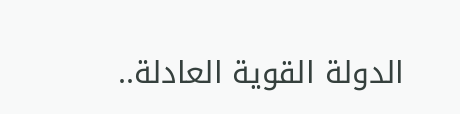الدولة القوية العادلة..